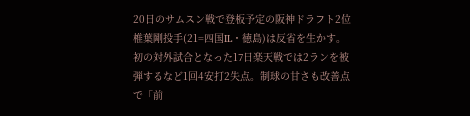20日のサムスン戦で登板予定の阪神ドラフト2位椎葉剛投手(21=四国IL・徳島)は反省を生かす。
初の対外試合となった17日楽天戦では2ランを被弾するなど1回4安打2失点。制球の甘さも改善点で「前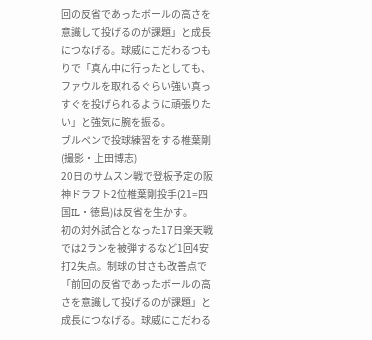回の反省であったボールの高さを意識して投げるのが課題」と成長につなげる。球威にこだわるつもりで「真ん中に行ったとしても、ファウルを取れるぐらい強い真っすぐを投げられるように頑張りたい」と強気に腕を振る。
ブルペンで投球練習をする椎葉剛(撮影・上田博志)
20日のサムスン戦で登板予定の阪神ドラフト2位椎葉剛投手(21=四国IL・徳島)は反省を生かす。
初の対外試合となった17日楽天戦では2ランを被弾するなど1回4安打2失点。制球の甘さも改善点で「前回の反省であったボールの高さを意識して投げるのが課題」と成長につなげる。球威にこだわる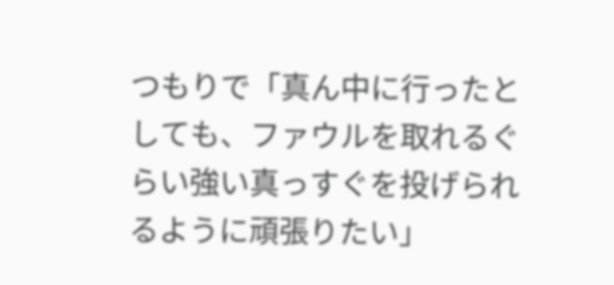つもりで「真ん中に行ったとしても、ファウルを取れるぐらい強い真っすぐを投げられるように頑張りたい」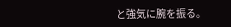と強気に腕を振る。